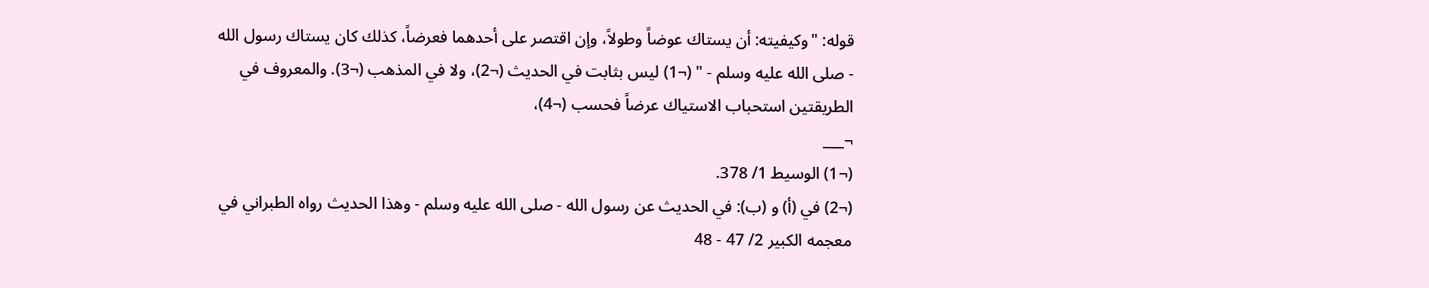قوله: "وكيفيته: أن يستاك عوضاً وطولاً، وإن اقتصر على أحدهما فعرضاً، كذلك كان يستاك رسول الله - صلى الله عليه وسلم - " (¬1) ليس بثابت في الحديث (¬2)، ولا في المذهب (¬3). والمعروف في الطريقتين استحباب الاستياك عرضاً فحسب (¬4)،
¬___
(¬1) الوسيط 1/ 378.
(¬2) في (أ) و (ب): في الحديث عن رسول الله - صلى الله عليه وسلم - وهذا الحديث رواه الطبراني في معجمه الكبير 2/ 47 - 48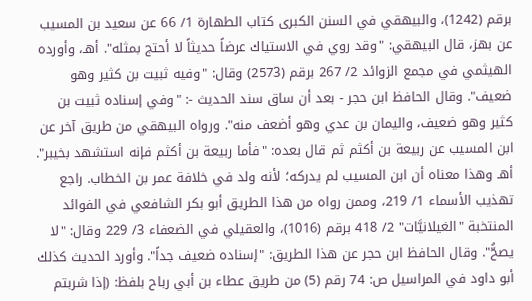برقم (1242)، والبيهقي في السنن الكبرى كتاب الطهارة 1/ 66 عن سعيد بن المسيب عن بهز، قال البيهقي: "وقد روي في الاستياك عرضاً حديثاً لا أحتج بمثله". أهـ، وأورده الهيثمي في مجمع الزوائد 2/ 267 برقم (2573) وقال: "وفيه ثبيت بن كثير وهو ضعيف". وقال الحافظ ابن حجر - بعد أن ساق سند الحديث -: "وفي إسناده ثبيت بن كثير وهو ضعيف، واليمان بن عدي وهو أضعف منه". ورواه البيهقي من طريق آخر عن ابن المسيب عن ربيعة بن أكثم ثم قال بعده: "فأما ربيعة بن أكثم فإنه استشهد بخيبر". أهـ وهذا معناه أن ابن المسيب لم يدركه؛ لأنه ولد في خلافة عمر بن الخطاب. راجع تهذيب الأسماء 1/ 219، وممن رواه من هذا الطريق أبو بكر الشافعي في الفوائد المنتخبة "الغيلانيَّات" 2/ 418 برقم (1016)، والعقيلي في الضعفاء 3/ 229 وقال: "لا يصحُّ". وقال الحافظ ابن حجر عن هذا الطريق: "إسناده ضعيف جداً". وأورد الحديث كذلك أبو داود في المراسيل ص: 74 رقم (5) من طريق عطاء بن أبي رباح بلفظ: (إذا شربتم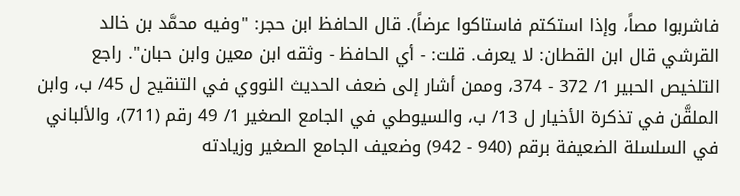فاشربوا مصاً، وإذا استكتم فاستاكوا عرضاً). قال الحافظ ابن حجر: "وفيه محمَّد بن خالد القرشي قال ابن القطان: لا يعرف. قلت: - أي الحافظ - وثقه ابن معين وابن حبان". راجع التلخيص الحبير 1/ 372 - 374، وممن أشار إلى ضعف الحديث النووي في التنقيح ل 45/ ب، وابن الملقَّن في تذكرة الأخيار ل 13/ ب، والسيوطي في الجامع الصغير 1/ 49 رقم (711)، والألباني في السلسلة الضعيفة برقم (940 - 942) وضعيف الجامع الصغير وزيادته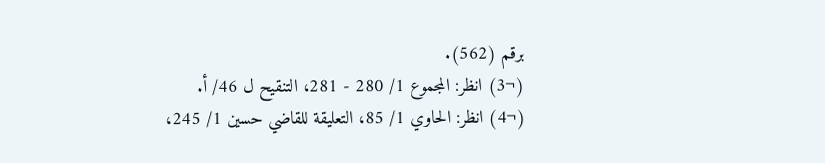برقم (562).
(¬3) انظر: المجموع 1/ 280 - 281، التنقيح ل 46/ أ.
(¬4) انظر: الحاوي 1/ 85، التعليقة للقاضي حسين 1/ 245،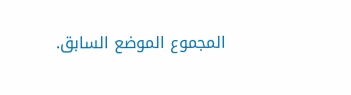المجموع الموضع السابق.